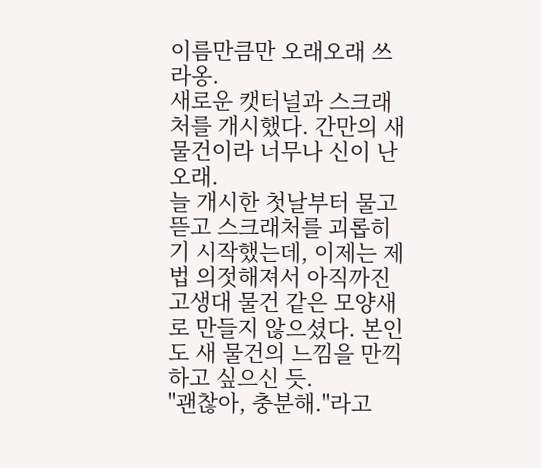이름만큼만 오래오래 쓰라옹.
새로운 캣터널과 스크래처를 개시했다. 간만의 새 물건이라 너무나 신이 난 오래.
늘 개시한 첫날부터 물고 뜯고 스크래처를 괴롭히기 시작했는데, 이제는 제법 의젓해져서 아직까진 고생대 물건 같은 모양새로 만들지 않으셨다. 본인도 새 물건의 느낌을 만끽하고 싶으신 듯.
"괜찮아, 충분해."라고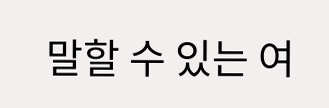말할 수 있는 여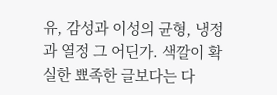유, 감성과 이성의 균형, 냉정과 열정 그 어딘가. 색깔이 확실한 뾰족한 글보다는 다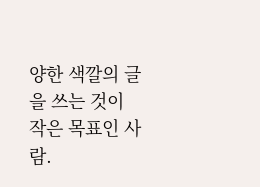양한 색깔의 글을 쓰는 것이 작은 목표인 사람.